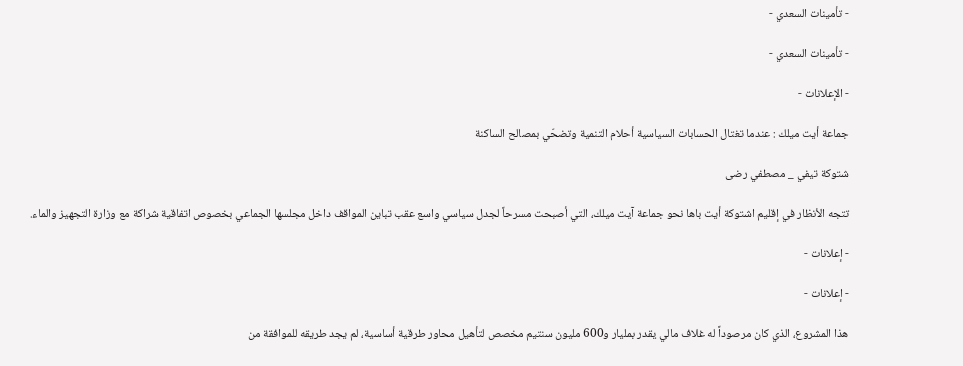- تأمينات السعدي -

- تأمينات السعدي -

- الإعلانات -

جماعة أيت ميلك : عندما تغتال الحسابات السياسية أحلام التنمية وتضحّي بمصالح الساكنة

شتوكة تيفي _ مصطفي رضى

تتجه الأنظار في إقليم اشتوكة أيت باها نحو جماعة آيت ميلك، التي أصبحت مسرحاً لجدل سياسي واسع عقب تباين المواقف داخل مجلسها الجماعي بخصوص اتفاقية شراكة مع وزارة التجهيز والماء.

- إعلانات -

- إعلانات -

هذا المشروع، الذي كان مرصوداً له غلاف مالي يقدر بمليار و600 مليون سنتيم مخصص لتأهيل محاور طرقية أساسية، لم يجد طريقه للموافقة من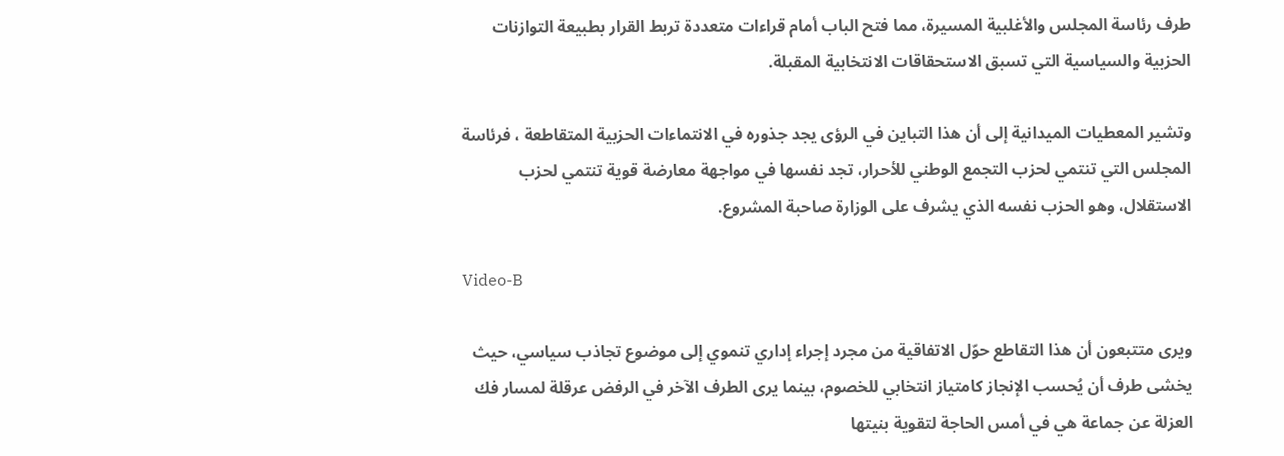طرف رئاسة المجلس والأغلبية المسيرة، مما فتح الباب أمام قراءات متعددة تربط القرار بطبيعة التوازنات الحزبية والسياسية التي تسبق الاستحقاقات الانتخابية المقبلة.

وتشير المعطيات الميدانية إلى أن هذا التباين في الرؤى يجد جذوره في الانتماءات الحزبية المتقاطعة ، فرئاسة المجلس التي تنتمي لحزب التجمع الوطني للأحرار، تجد نفسها في مواجهة معارضة قوية تنتمي لحزب الاستقلال، وهو الحزب نفسه الذي يشرف على الوزارة صاحبة المشروع.

Video-B

ويرى متتبعون أن هذا التقاطع حوّل الاتفاقية من مجرد إجراء إداري تنموي إلى موضوع تجاذب سياسي، حيث يخشى طرف أن يُحسب الإنجاز كامتياز انتخابي للخصوم، بينما يرى الطرف الآخر في الرفض عرقلة لمسار فك العزلة عن جماعة هي في أمس الحاجة لتقوية بنيتها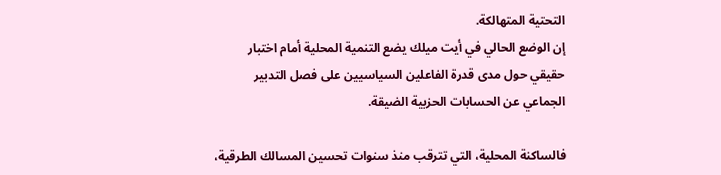التحتية المتهالكة.
إن الوضع الحالي في أيت ميلك يضع التنمية المحلية أمام اختبار حقيقي حول مدى قدرة الفاعلين السياسيين على فصل التدبير الجماعي عن الحسابات الحزبية الضيقة.

فالساكنة المحلية، التي تترقب منذ سنوات تحسين المسالك الطرقية،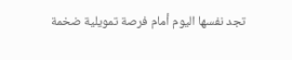تجد نفسها اليوم أمام فرصة تمويلية ضخمة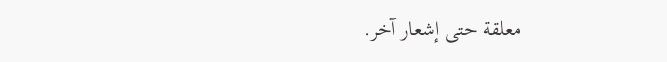معلقة حتى إشعار آخر.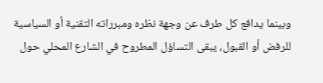وبينما يدافع كل طرف عن وجهة نظره ومبرراته التقنية أو السياسية للرفض أو القبول، يبقى التساؤل المطروح في الشارع المحلي حول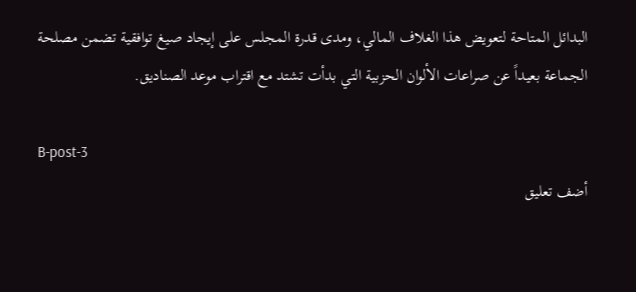البدائل المتاحة لتعويض هذا الغلاف المالي، ومدى قدرة المجلس على إيجاد صيغ توافقية تضمن مصلحة الجماعة بعيداً عن صراعات الألوان الحزبية التي بدأت تشتد مع اقتراب موعد الصناديق.

B-post-3
أضف تعليق